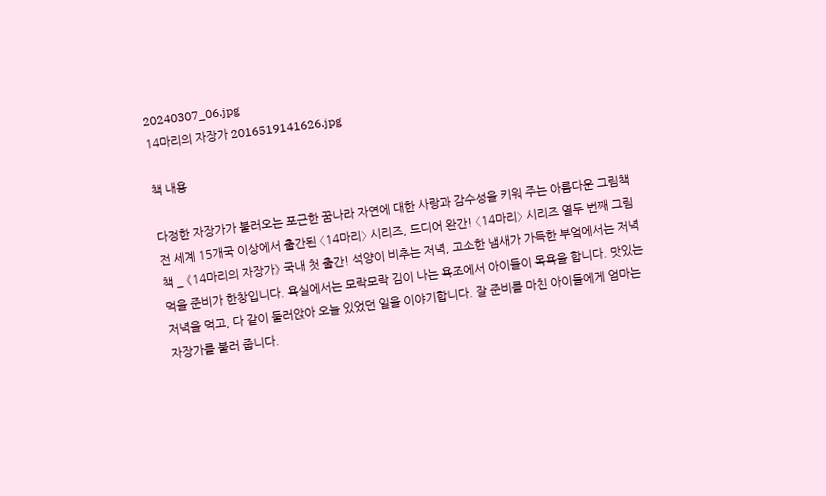20240307_06.jpg
14마리의 자장가 2016519141626.jpg

책 내용

다정한 자장가가 불러오는 포근한 꿈나라 자연에 대한 사랑과 감수성을 키워 주는 아름다운 그림책 전 세계 15개국 이상에서 출간된 〈14마리〉 시리즈, 드디어 완간! 〈14마리〉 시리즈 열두 번째 그림책 _ 《14마리의 자장가》 국내 첫 출간! 석양이 비추는 저녁, 고소한 냄새가 가득한 부엌에서는 저녁 먹을 준비가 한창입니다. 욕실에서는 모락모락 김이 나는 욕조에서 아이들이 목욕을 합니다. 맛있는 저녁을 먹고, 다 같이 둘러앉아 오늘 있었던 일을 이야기합니다. 잘 준비를 마친 아이들에게 엄마는 자장가를 불러 줍니다.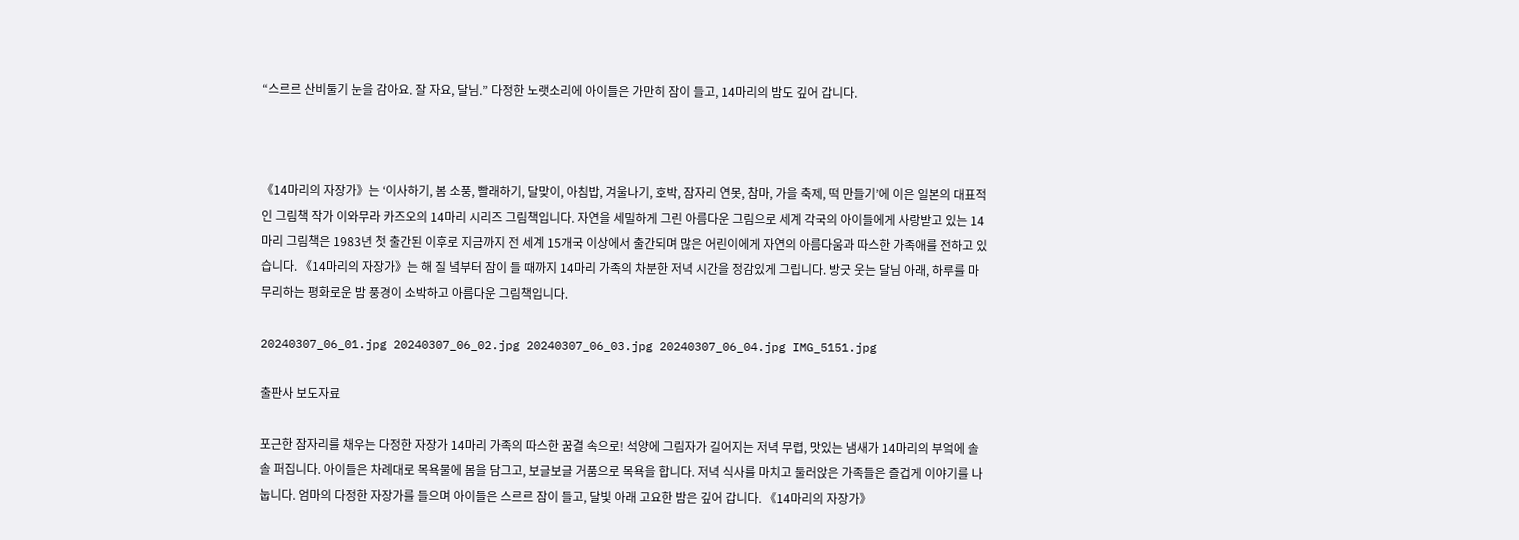“스르르 산비둘기 눈을 감아요. 잘 자요, 달님.” 다정한 노랫소리에 아이들은 가만히 잠이 들고, 14마리의 밤도 깊어 갑니다.



《14마리의 자장가》는 ‘이사하기, 봄 소풍, 빨래하기, 달맞이, 아침밥, 겨울나기, 호박, 잠자리 연못, 참마, 가을 축제, 떡 만들기’에 이은 일본의 대표적인 그림책 작가 이와무라 카즈오의 14마리 시리즈 그림책입니다. 자연을 세밀하게 그린 아름다운 그림으로 세계 각국의 아이들에게 사랑받고 있는 14마리 그림책은 1983년 첫 출간된 이후로 지금까지 전 세계 15개국 이상에서 출간되며 많은 어린이에게 자연의 아름다움과 따스한 가족애를 전하고 있습니다. 《14마리의 자장가》는 해 질 녘부터 잠이 들 때까지 14마리 가족의 차분한 저녁 시간을 정감있게 그립니다. 방긋 웃는 달님 아래, 하루를 마무리하는 평화로운 밤 풍경이 소박하고 아름다운 그림책입니다.

20240307_06_01.jpg 20240307_06_02.jpg 20240307_06_03.jpg 20240307_06_04.jpg IMG_5151.jpg

출판사 보도자료

포근한 잠자리를 채우는 다정한 자장가 14마리 가족의 따스한 꿈결 속으로! 석양에 그림자가 길어지는 저녁 무렵, 맛있는 냄새가 14마리의 부엌에 솔솔 퍼집니다. 아이들은 차례대로 목욕물에 몸을 담그고, 보글보글 거품으로 목욕을 합니다. 저녁 식사를 마치고 둘러앉은 가족들은 즐겁게 이야기를 나눕니다. 엄마의 다정한 자장가를 들으며 아이들은 스르르 잠이 들고, 달빛 아래 고요한 밤은 깊어 갑니다. 《14마리의 자장가》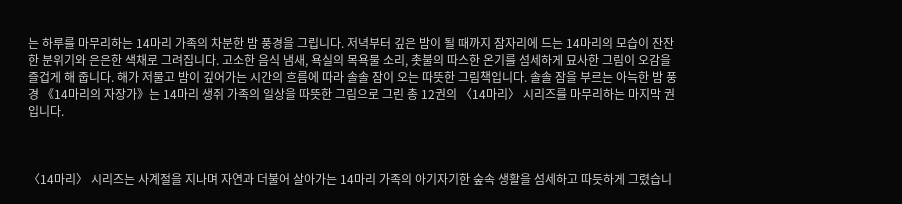는 하루를 마무리하는 14마리 가족의 차분한 밤 풍경을 그립니다. 저녁부터 깊은 밤이 될 때까지 잠자리에 드는 14마리의 모습이 잔잔한 분위기와 은은한 색채로 그려집니다. 고소한 음식 냄새, 욕실의 목욕물 소리, 촛불의 따스한 온기를 섬세하게 묘사한 그림이 오감을 즐겁게 해 줍니다. 해가 저물고 밤이 깊어가는 시간의 흐름에 따라 솔솔 잠이 오는 따뜻한 그림책입니다. 솔솔 잠을 부르는 아늑한 밤 풍경 《14마리의 자장가》는 14마리 생쥐 가족의 일상을 따뜻한 그림으로 그린 총 12권의 〈14마리〉 시리즈를 마무리하는 마지막 권입니다.



〈14마리〉 시리즈는 사계절을 지나며 자연과 더불어 살아가는 14마리 가족의 아기자기한 숲속 생활을 섬세하고 따듯하게 그렸습니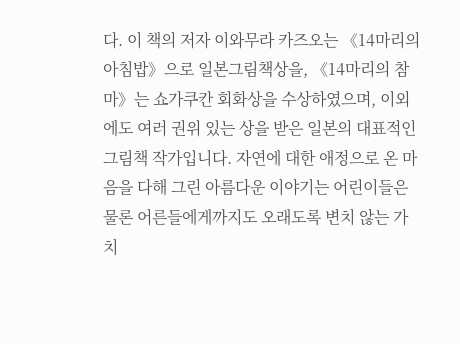다. 이 책의 저자 이와무라 카즈오는 《14마리의 아침밥》으로 일본그림책상을, 《14마리의 참마》는 쇼가쿠칸 회화상을 수상하였으며, 이외에도 여러 권위 있는 상을 받은 일본의 대표적인 그림책 작가입니다. 자연에 대한 애정으로 온 마음을 다해 그린 아름다운 이야기는 어린이들은 물론 어른들에게까지도 오래도록 변치 않는 가치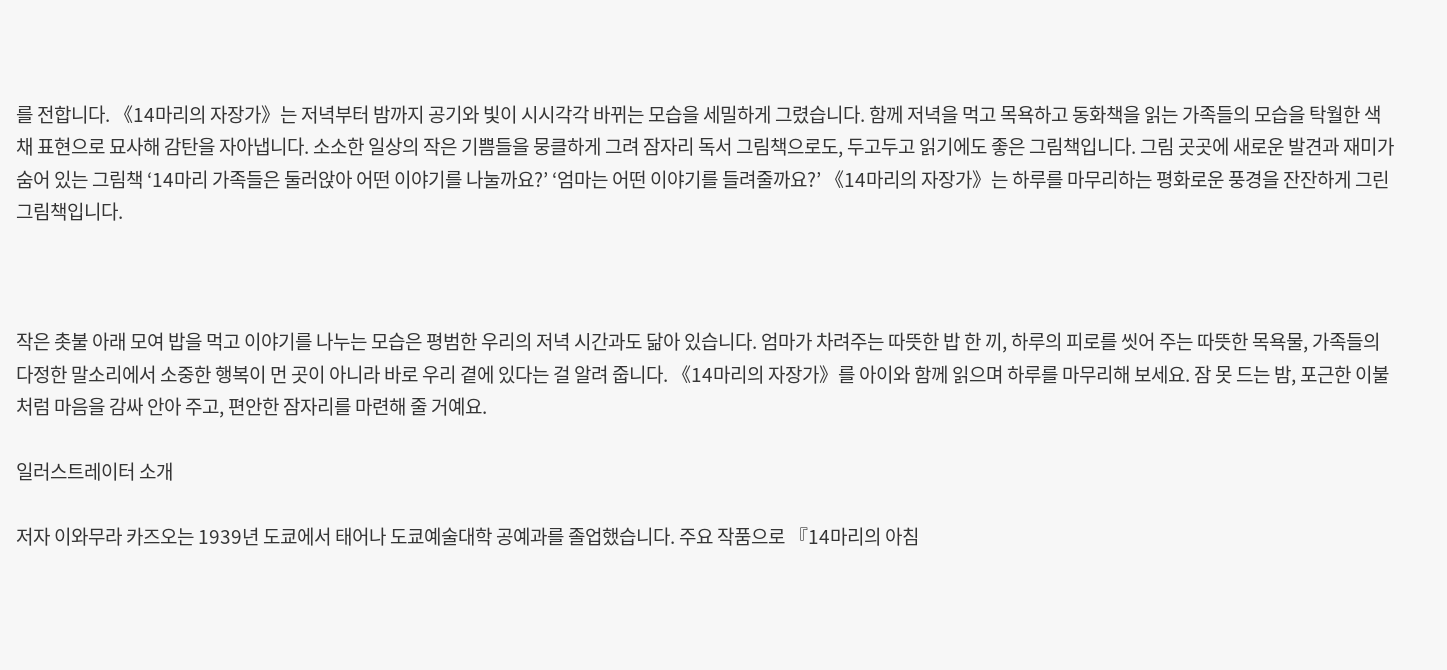를 전합니다. 《14마리의 자장가》는 저녁부터 밤까지 공기와 빛이 시시각각 바뀌는 모습을 세밀하게 그렸습니다. 함께 저녁을 먹고 목욕하고 동화책을 읽는 가족들의 모습을 탁월한 색채 표현으로 묘사해 감탄을 자아냅니다. 소소한 일상의 작은 기쁨들을 뭉클하게 그려 잠자리 독서 그림책으로도, 두고두고 읽기에도 좋은 그림책입니다. 그림 곳곳에 새로운 발견과 재미가 숨어 있는 그림책 ‘14마리 가족들은 둘러앉아 어떤 이야기를 나눌까요?’ ‘엄마는 어떤 이야기를 들려줄까요?’ 《14마리의 자장가》는 하루를 마무리하는 평화로운 풍경을 잔잔하게 그린 그림책입니다.



작은 촛불 아래 모여 밥을 먹고 이야기를 나누는 모습은 평범한 우리의 저녁 시간과도 닮아 있습니다. 엄마가 차려주는 따뜻한 밥 한 끼, 하루의 피로를 씻어 주는 따뜻한 목욕물, 가족들의 다정한 말소리에서 소중한 행복이 먼 곳이 아니라 바로 우리 곁에 있다는 걸 알려 줍니다. 《14마리의 자장가》를 아이와 함께 읽으며 하루를 마무리해 보세요. 잠 못 드는 밤, 포근한 이불처럼 마음을 감싸 안아 주고, 편안한 잠자리를 마련해 줄 거예요.

일러스트레이터 소개

저자 이와무라 카즈오는 1939년 도쿄에서 태어나 도쿄예술대학 공예과를 졸업했습니다. 주요 작품으로 『14마리의 아침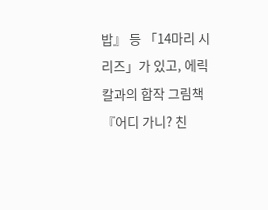밥』 등 「14마리 시리즈」가 있고, 에릭 칼과의 합작 그림책 『어디 가니? 친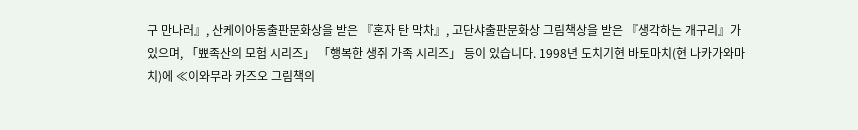구 만나러』, 산케이아동출판문화상을 받은 『혼자 탄 막차』, 고단샤출판문화상 그림책상을 받은 『생각하는 개구리』가 있으며, 「뾰족산의 모험 시리즈」 「행복한 생쥐 가족 시리즈」 등이 있습니다. 1998년 도치기현 바토마치(현 나카가와마치)에 ≪이와무라 카즈오 그림책의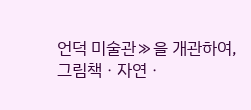언덕 미술관≫을 개관하여, 그림책ㆍ자연ㆍ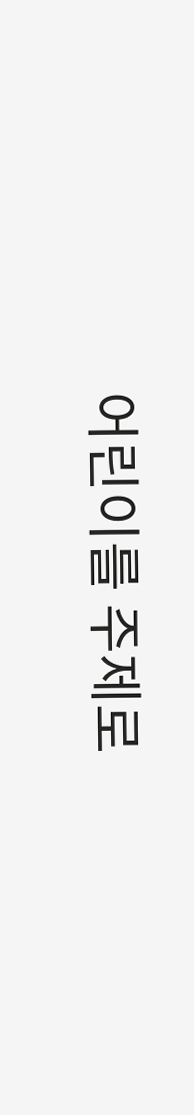어린이를 주제로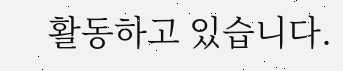활동하고 있습니다.